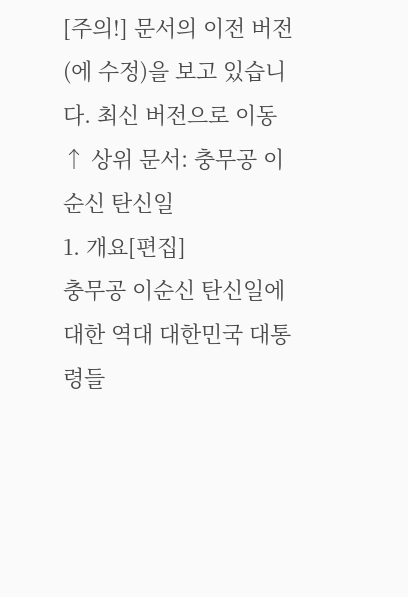[주의!] 문서의 이전 버전(에 수정)을 보고 있습니다. 최신 버전으로 이동
↑ 상위 문서: 충무공 이순신 탄신일
1. 개요[편집]
충무공 이순신 탄신일에 대한 역대 대한민국 대통령들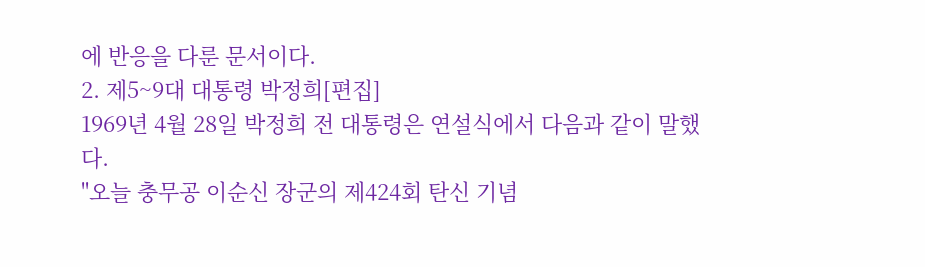에 반응을 다룬 문서이다.
2. 제5~9대 대통령 박정희[편집]
1969년 4월 28일 박정희 전 대통령은 연설식에서 다음과 같이 말했다.
"오늘 충무공 이순신 장군의 제424회 탄신 기념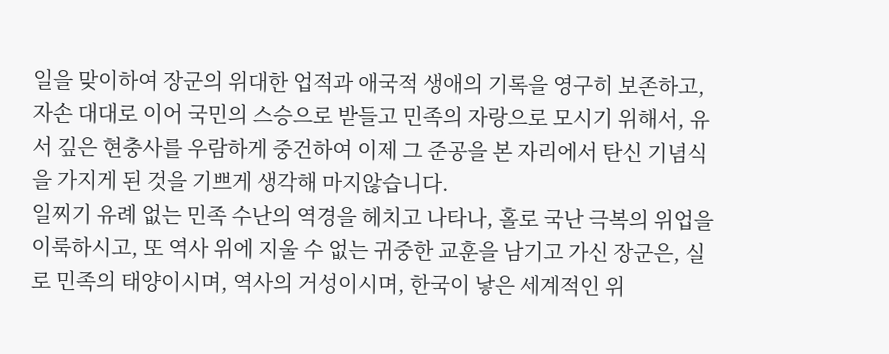일을 맞이하여 장군의 위대한 업적과 애국적 생애의 기록을 영구히 보존하고, 자손 대대로 이어 국민의 스승으로 받들고 민족의 자랑으로 모시기 위해서, 유서 깊은 현충사를 우람하게 중건하여 이제 그 준공을 본 자리에서 탄신 기념식을 가지게 된 것을 기쁘게 생각해 마지않습니다.
일찌기 유례 없는 민족 수난의 역경을 헤치고 나타나, 홀로 국난 극복의 위업을 이룩하시고, 또 역사 위에 지울 수 없는 귀중한 교훈을 남기고 가신 장군은, 실로 민족의 태양이시며, 역사의 거성이시며, 한국이 낳은 세계적인 위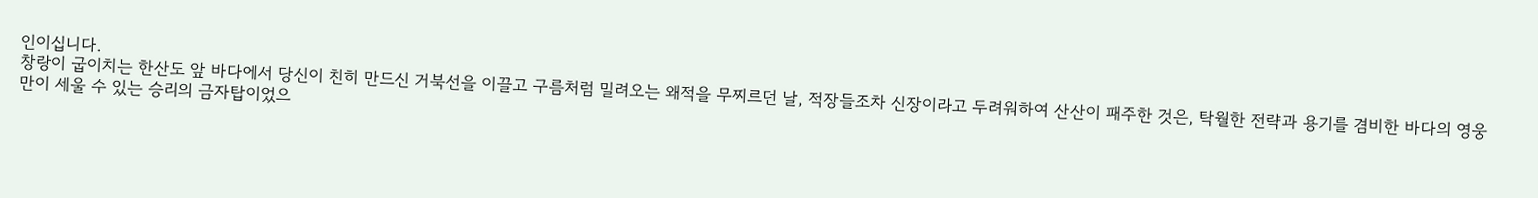인이십니다.
창랑이 굽이치는 한산도 앞 바다에서 당신이 친히 만드신 거북선을 이끌고 구름처럼 밀려오는 왜적을 무찌르던 날, 적장들조차 신장이라고 두려워하여 산산이 패주한 것은, 탁월한 전략과 용기를 겸비한 바다의 영웅만이 세울 수 있는 승리의 금자탑이었으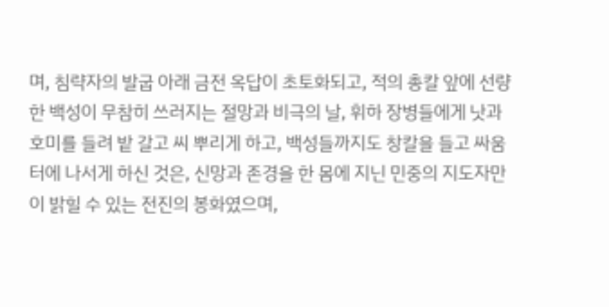며, 침략자의 발굽 아래 금전 옥답이 초토화되고, 적의 총칼 앞에 선량한 백성이 무참히 쓰러지는 절망과 비극의 날, 휘하 장병들에게 낫과 호미를 들려 밭 갈고 씨 뿌리게 하고, 백성들까지도 창칼을 들고 싸움터에 나서게 하신 것은, 신망과 존경을 한 몸에 지닌 민중의 지도자만이 밝힐 수 있는 전진의 봉화였으며,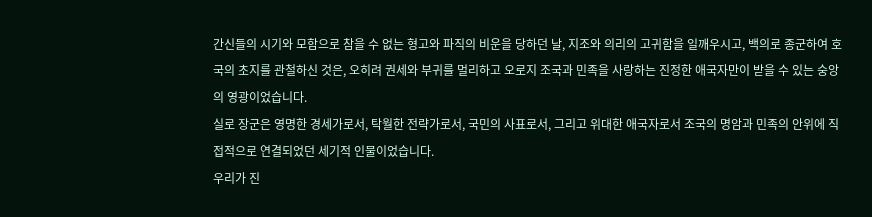간신들의 시기와 모함으로 참을 수 없는 형고와 파직의 비운을 당하던 날, 지조와 의리의 고귀함을 일깨우시고, 백의로 종군하여 호국의 초지를 관철하신 것은, 오히려 권세와 부귀를 멀리하고 오로지 조국과 민족을 사랑하는 진정한 애국자만이 받을 수 있는 숭앙의 영광이었습니다.
실로 장군은 영명한 경세가로서, 탁월한 전략가로서, 국민의 사표로서, 그리고 위대한 애국자로서 조국의 명암과 민족의 안위에 직접적으로 연결되었던 세기적 인물이었습니다.
우리가 진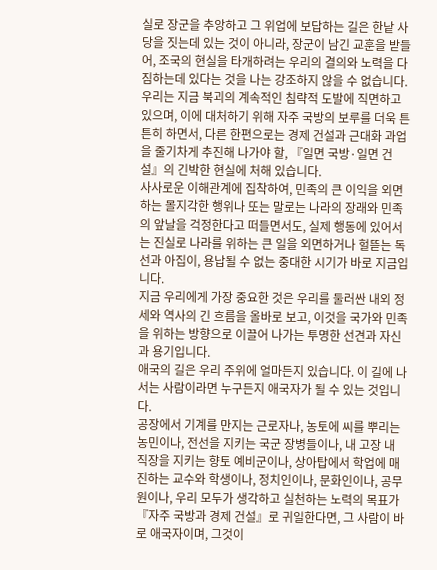실로 장군을 추앙하고 그 위업에 보답하는 길은 한낱 사당을 짓는데 있는 것이 아니라, 장군이 남긴 교훈을 받들어, 조국의 현실을 타개하려는 우리의 결의와 노력을 다짐하는데 있다는 것을 나는 강조하지 않을 수 없습니다.
우리는 지금 북괴의 계속적인 침략적 도발에 직면하고 있으며, 이에 대처하기 위해 자주 국방의 보루를 더욱 튼튼히 하면서, 다른 한편으로는 경제 건설과 근대화 과업을 줄기차게 추진해 나가야 할, 『일면 국방·일면 건설』의 긴박한 현실에 처해 있습니다.
사사로운 이해관계에 집착하여, 민족의 큰 이익을 외면하는 몰지각한 행위나 또는 말로는 나라의 장래와 민족의 앞날을 걱정한다고 떠들면서도, 실제 행동에 있어서는 진실로 나라를 위하는 큰 일을 외면하거나 헐뜯는 독선과 아집이, 용납될 수 없는 중대한 시기가 바로 지금입니다.
지금 우리에게 가장 중요한 것은 우리를 둘러싼 내외 정세와 역사의 긴 흐름을 올바로 보고, 이것을 국가와 민족을 위하는 방향으로 이끌어 나가는 투명한 선견과 자신과 용기입니다.
애국의 길은 우리 주위에 얼마든지 있습니다. 이 길에 나서는 사람이라면 누구든지 애국자가 될 수 있는 것입니다.
공장에서 기계를 만지는 근로자나, 농토에 씨를 뿌리는 농민이나, 전선을 지키는 국군 장병들이나, 내 고장 내 직장을 지키는 향토 예비군이나, 상아탑에서 학업에 매진하는 교수와 학생이나, 정치인이나, 문화인이나, 공무원이나, 우리 모두가 생각하고 실천하는 노력의 목표가 『자주 국방과 경제 건설』로 귀일한다면, 그 사람이 바로 애국자이며, 그것이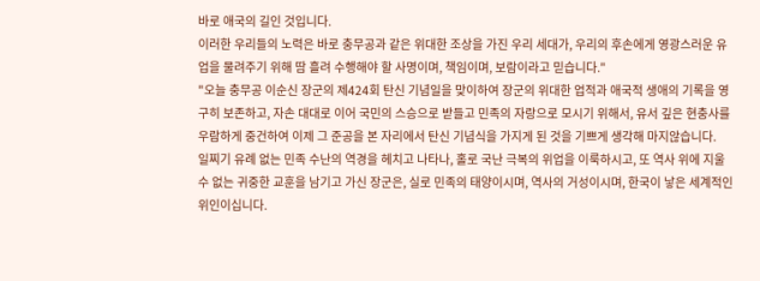바로 애국의 길인 것입니다.
이러한 우리들의 노력은 바로 충무공과 같은 위대한 조상을 가진 우리 세대가, 우리의 후손에게 영광스러운 유업을 물려주기 위해 땀 흘려 수행해야 할 사명이며, 책임이며, 보람이라고 믿습니다."
"오늘 충무공 이순신 장군의 제424회 탄신 기념일을 맞이하여 장군의 위대한 업적과 애국적 생애의 기록을 영구히 보존하고, 자손 대대로 이어 국민의 스승으로 받들고 민족의 자랑으로 모시기 위해서, 유서 깊은 현충사를 우람하게 중건하여 이제 그 준공을 본 자리에서 탄신 기념식을 가지게 된 것을 기쁘게 생각해 마지않습니다.
일찌기 유례 없는 민족 수난의 역경을 헤치고 나타나, 홀로 국난 극복의 위업을 이룩하시고, 또 역사 위에 지울 수 없는 귀중한 교훈을 남기고 가신 장군은, 실로 민족의 태양이시며, 역사의 거성이시며, 한국이 낳은 세계적인 위인이십니다.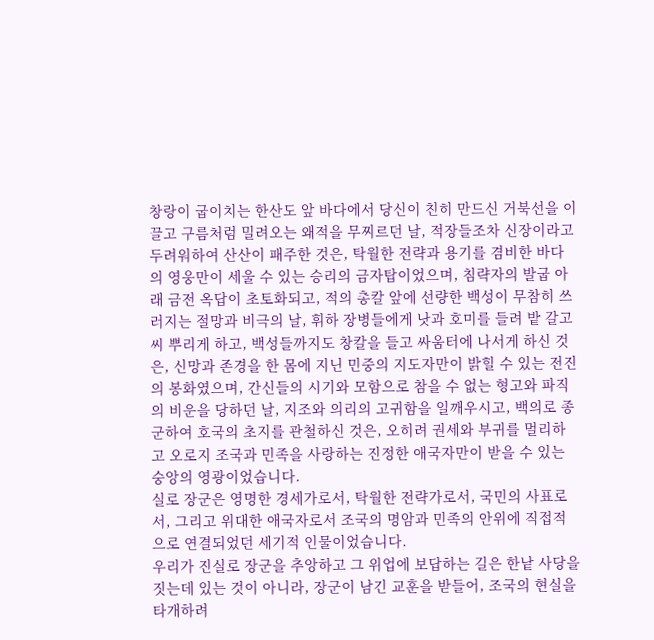창랑이 굽이치는 한산도 앞 바다에서 당신이 친히 만드신 거북선을 이끌고 구름처럼 밀려오는 왜적을 무찌르던 날, 적장들조차 신장이라고 두려워하여 산산이 패주한 것은, 탁월한 전략과 용기를 겸비한 바다의 영웅만이 세울 수 있는 승리의 금자탑이었으며, 침략자의 발굽 아래 금전 옥답이 초토화되고, 적의 총칼 앞에 선량한 백성이 무참히 쓰러지는 절망과 비극의 날, 휘하 장병들에게 낫과 호미를 들려 밭 갈고 씨 뿌리게 하고, 백성들까지도 창칼을 들고 싸움터에 나서게 하신 것은, 신망과 존경을 한 몸에 지닌 민중의 지도자만이 밝힐 수 있는 전진의 봉화였으며, 간신들의 시기와 모함으로 참을 수 없는 형고와 파직의 비운을 당하던 날, 지조와 의리의 고귀함을 일깨우시고, 백의로 종군하여 호국의 초지를 관철하신 것은, 오히려 권세와 부귀를 멀리하고 오로지 조국과 민족을 사랑하는 진정한 애국자만이 받을 수 있는 숭앙의 영광이었습니다.
실로 장군은 영명한 경세가로서, 탁월한 전략가로서, 국민의 사표로서, 그리고 위대한 애국자로서 조국의 명암과 민족의 안위에 직접적으로 연결되었던 세기적 인물이었습니다.
우리가 진실로 장군을 추앙하고 그 위업에 보답하는 길은 한낱 사당을 짓는데 있는 것이 아니라, 장군이 남긴 교훈을 받들어, 조국의 현실을 타개하려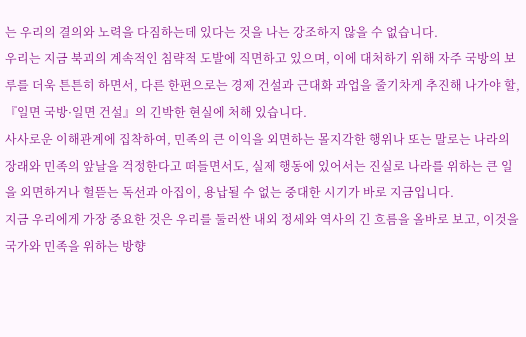는 우리의 결의와 노력을 다짐하는데 있다는 것을 나는 강조하지 않을 수 없습니다.
우리는 지금 북괴의 계속적인 침략적 도발에 직면하고 있으며, 이에 대처하기 위해 자주 국방의 보루를 더욱 튼튼히 하면서, 다른 한편으로는 경제 건설과 근대화 과업을 줄기차게 추진해 나가야 할, 『일면 국방·일면 건설』의 긴박한 현실에 처해 있습니다.
사사로운 이해관계에 집착하여, 민족의 큰 이익을 외면하는 몰지각한 행위나 또는 말로는 나라의 장래와 민족의 앞날을 걱정한다고 떠들면서도, 실제 행동에 있어서는 진실로 나라를 위하는 큰 일을 외면하거나 헐뜯는 독선과 아집이, 용납될 수 없는 중대한 시기가 바로 지금입니다.
지금 우리에게 가장 중요한 것은 우리를 둘러싼 내외 정세와 역사의 긴 흐름을 올바로 보고, 이것을 국가와 민족을 위하는 방향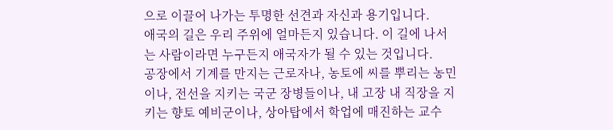으로 이끌어 나가는 투명한 선견과 자신과 용기입니다.
애국의 길은 우리 주위에 얼마든지 있습니다. 이 길에 나서는 사람이라면 누구든지 애국자가 될 수 있는 것입니다.
공장에서 기계를 만지는 근로자나, 농토에 씨를 뿌리는 농민이나, 전선을 지키는 국군 장병들이나, 내 고장 내 직장을 지키는 향토 예비군이나, 상아탑에서 학업에 매진하는 교수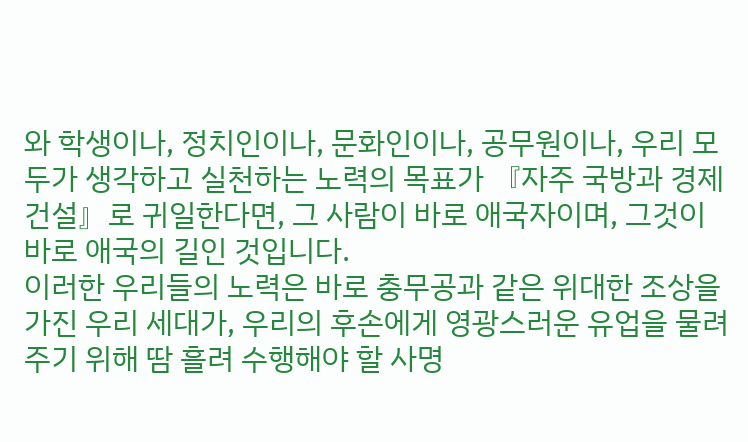와 학생이나, 정치인이나, 문화인이나, 공무원이나, 우리 모두가 생각하고 실천하는 노력의 목표가 『자주 국방과 경제 건설』로 귀일한다면, 그 사람이 바로 애국자이며, 그것이 바로 애국의 길인 것입니다.
이러한 우리들의 노력은 바로 충무공과 같은 위대한 조상을 가진 우리 세대가, 우리의 후손에게 영광스러운 유업을 물려주기 위해 땀 흘려 수행해야 할 사명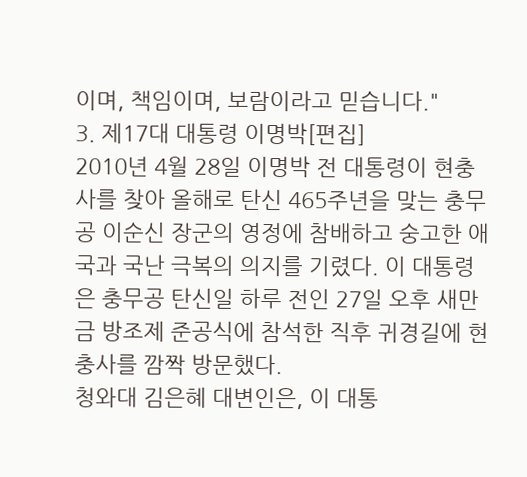이며, 책임이며, 보람이라고 믿습니다."
3. 제17대 대통령 이명박[편집]
2010년 4월 28일 이명박 전 대통령이 현충사를 찾아 올해로 탄신 465주년을 맞는 충무공 이순신 장군의 영정에 참배하고 숭고한 애국과 국난 극복의 의지를 기렸다. 이 대통령은 충무공 탄신일 하루 전인 27일 오후 새만금 방조제 준공식에 참석한 직후 귀경길에 현충사를 깜짝 방문했다.
청와대 김은혜 대변인은, 이 대통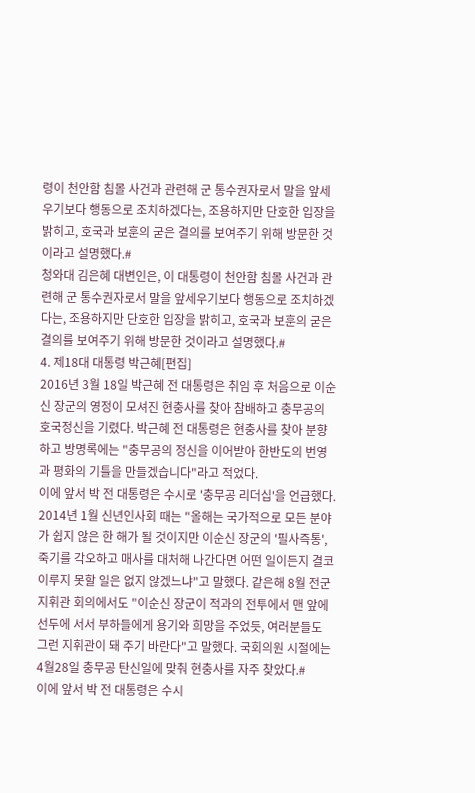령이 천안함 침몰 사건과 관련해 군 통수권자로서 말을 앞세우기보다 행동으로 조치하겠다는, 조용하지만 단호한 입장을 밝히고, 호국과 보훈의 굳은 결의를 보여주기 위해 방문한 것이라고 설명했다.#
청와대 김은혜 대변인은, 이 대통령이 천안함 침몰 사건과 관련해 군 통수권자로서 말을 앞세우기보다 행동으로 조치하겠다는, 조용하지만 단호한 입장을 밝히고, 호국과 보훈의 굳은 결의를 보여주기 위해 방문한 것이라고 설명했다.#
4. 제18대 대통령 박근혜[편집]
2016년 3월 18일 박근혜 전 대통령은 취임 후 처음으로 이순신 장군의 영정이 모셔진 현충사를 찾아 참배하고 충무공의 호국정신을 기렸다. 박근혜 전 대통령은 현충사를 찾아 분향하고 방명록에는 "충무공의 정신을 이어받아 한반도의 번영과 평화의 기틀을 만들겠습니다"라고 적었다.
이에 앞서 박 전 대통령은 수시로 '충무공 리더십'을 언급했다. 2014년 1월 신년인사회 때는 "올해는 국가적으로 모든 분야가 쉽지 않은 한 해가 될 것이지만 이순신 장군의 '필사즉통', 죽기를 각오하고 매사를 대처해 나간다면 어떤 일이든지 결코 이루지 못할 일은 없지 않겠느냐"고 말했다. 같은해 8월 전군지휘관 회의에서도 "이순신 장군이 적과의 전투에서 맨 앞에 선두에 서서 부하들에게 용기와 희망을 주었듯, 여러분들도 그런 지휘관이 돼 주기 바란다"고 말했다. 국회의원 시절에는 4월28일 충무공 탄신일에 맞춰 현충사를 자주 찾았다.#
이에 앞서 박 전 대통령은 수시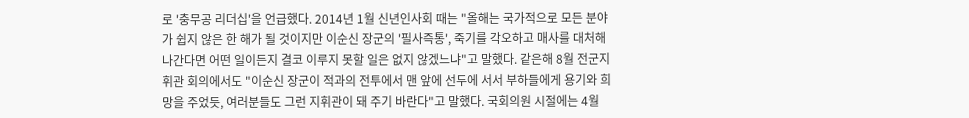로 '충무공 리더십'을 언급했다. 2014년 1월 신년인사회 때는 "올해는 국가적으로 모든 분야가 쉽지 않은 한 해가 될 것이지만 이순신 장군의 '필사즉통', 죽기를 각오하고 매사를 대처해 나간다면 어떤 일이든지 결코 이루지 못할 일은 없지 않겠느냐"고 말했다. 같은해 8월 전군지휘관 회의에서도 "이순신 장군이 적과의 전투에서 맨 앞에 선두에 서서 부하들에게 용기와 희망을 주었듯, 여러분들도 그런 지휘관이 돼 주기 바란다"고 말했다. 국회의원 시절에는 4월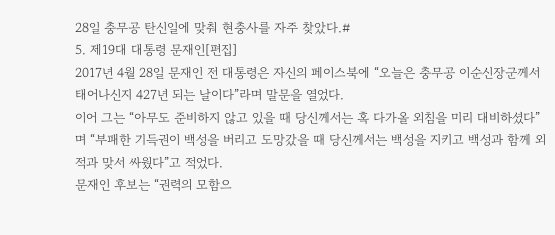28일 충무공 탄신일에 맞춰 현충사를 자주 찾았다.#
5. 제19대 대통령 문재인[편집]
2017년 4월 28일 문재인 전 대통령은 자신의 페이스북에 “오늘은 충무공 이순신장군께서 태어나신지 427년 되는 날이다”라며 말문을 열었다.
이어 그는 “아무도 준비하지 않고 있을 때 당신께서는 혹 다가올 외침을 미리 대비하셨다”며 “부패한 기득권이 백성을 버리고 도망갔을 때 당신께서는 백성을 지키고 백성과 함께 외적과 맞서 싸웠다”고 적었다.
문재인 후보는 “권력의 모함으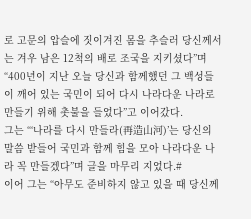로 고문의 압슬에 짓이겨진 몸을 추슬러 당신께서는 겨우 남은 12척의 배로 조국을 지키셨다”며 “400년이 지난 오늘 당신과 함께했던 그 백성들이 깨어 있는 국민이 되어 다시 나라다운 나라로 만들기 위해 촛불을 들었다”고 이어갔다.
그는 “‘나라를 다시 만들라(再造山河)’는 당신의 말씀 받들어 국민과 함께 힘을 모아 나라다운 나라 꼭 만들겠다”며 글을 마무리 지었다.#
이어 그는 “아무도 준비하지 않고 있을 때 당신께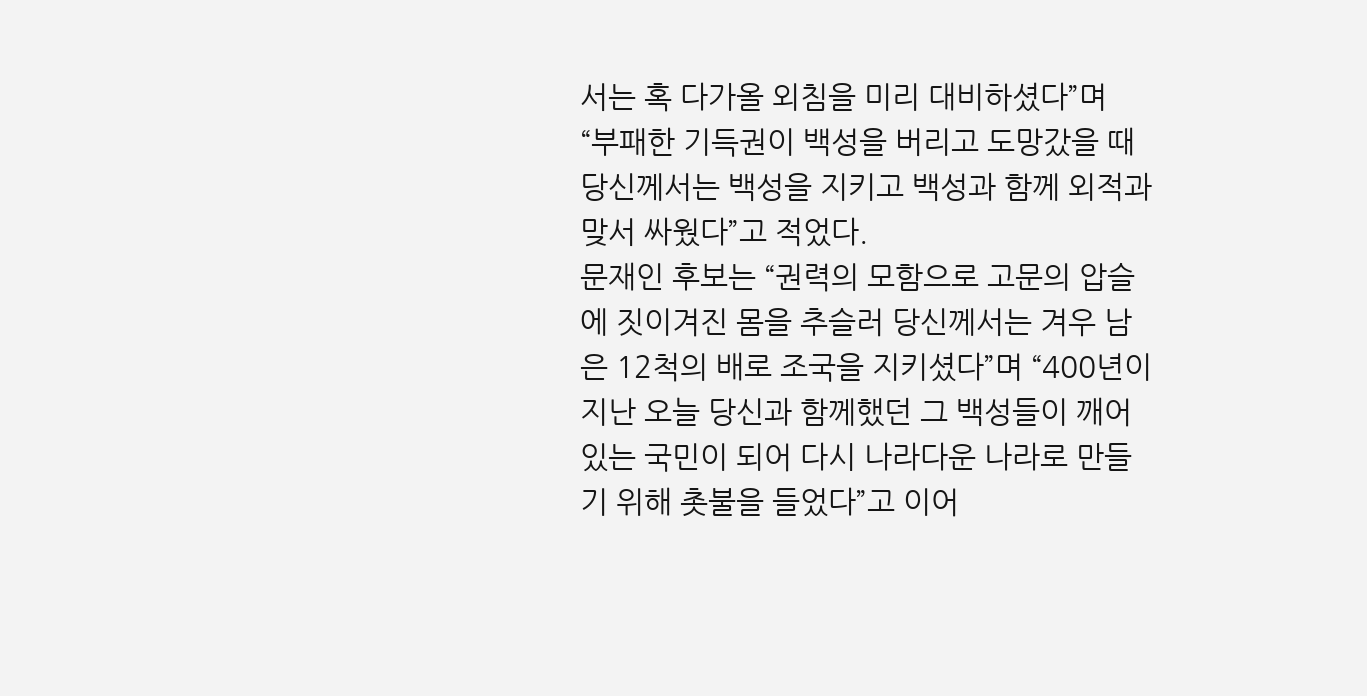서는 혹 다가올 외침을 미리 대비하셨다”며 “부패한 기득권이 백성을 버리고 도망갔을 때 당신께서는 백성을 지키고 백성과 함께 외적과 맞서 싸웠다”고 적었다.
문재인 후보는 “권력의 모함으로 고문의 압슬에 짓이겨진 몸을 추슬러 당신께서는 겨우 남은 12척의 배로 조국을 지키셨다”며 “400년이 지난 오늘 당신과 함께했던 그 백성들이 깨어 있는 국민이 되어 다시 나라다운 나라로 만들기 위해 촛불을 들었다”고 이어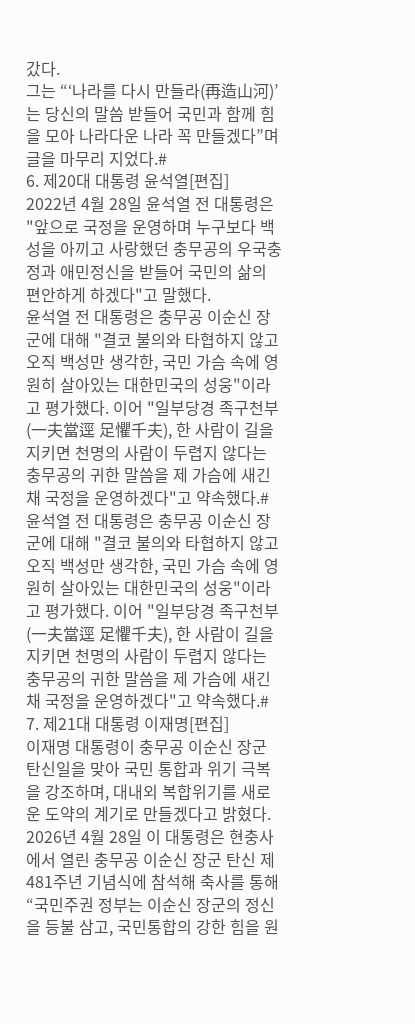갔다.
그는 “‘나라를 다시 만들라(再造山河)’는 당신의 말씀 받들어 국민과 함께 힘을 모아 나라다운 나라 꼭 만들겠다”며 글을 마무리 지었다.#
6. 제20대 대통령 윤석열[편집]
2022년 4월 28일 윤석열 전 대통령은 "앞으로 국정을 운영하며 누구보다 백성을 아끼고 사랑했던 충무공의 우국충정과 애민정신을 받들어 국민의 삶의 편안하게 하겠다"고 말했다.
윤석열 전 대통령은 충무공 이순신 장군에 대해 "결코 불의와 타협하지 않고 오직 백성만 생각한, 국민 가슴 속에 영원히 살아있는 대한민국의 성웅"이라고 평가했다. 이어 "일부당경 족구천부(一夫當逕 足懼千夫), 한 사람이 길을 지키면 천명의 사람이 두렵지 않다는 충무공의 귀한 말씀을 제 가슴에 새긴 채 국정을 운영하겠다"고 약속했다.#
윤석열 전 대통령은 충무공 이순신 장군에 대해 "결코 불의와 타협하지 않고 오직 백성만 생각한, 국민 가슴 속에 영원히 살아있는 대한민국의 성웅"이라고 평가했다. 이어 "일부당경 족구천부(一夫當逕 足懼千夫), 한 사람이 길을 지키면 천명의 사람이 두렵지 않다는 충무공의 귀한 말씀을 제 가슴에 새긴 채 국정을 운영하겠다"고 약속했다.#
7. 제21대 대통령 이재명[편집]
이재명 대통령이 충무공 이순신 장군 탄신일을 맞아 국민 통합과 위기 극복을 강조하며, 대내외 복합위기를 새로운 도약의 계기로 만들겠다고 밝혔다.
2026년 4월 28일 이 대통령은 현충사에서 열린 충무공 이순신 장군 탄신 제481주년 기념식에 참석해 축사를 통해 “국민주권 정부는 이순신 장군의 정신을 등불 삼고, 국민통합의 강한 힘을 원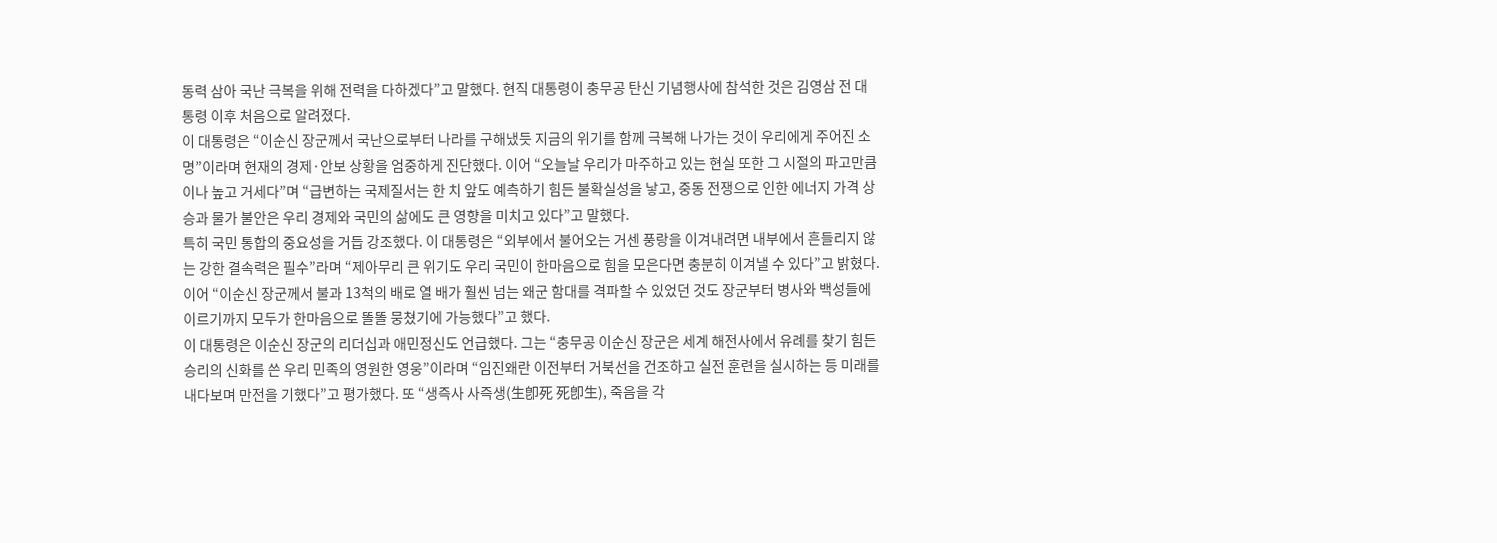동력 삼아 국난 극복을 위해 전력을 다하겠다”고 말했다. 현직 대통령이 충무공 탄신 기념행사에 참석한 것은 김영삼 전 대통령 이후 처음으로 알려졌다.
이 대통령은 “이순신 장군께서 국난으로부터 나라를 구해냈듯 지금의 위기를 함께 극복해 나가는 것이 우리에게 주어진 소명”이라며 현재의 경제·안보 상황을 엄중하게 진단했다. 이어 “오늘날 우리가 마주하고 있는 현실 또한 그 시절의 파고만큼이나 높고 거세다”며 “급변하는 국제질서는 한 치 앞도 예측하기 힘든 불확실성을 낳고, 중동 전쟁으로 인한 에너지 가격 상승과 물가 불안은 우리 경제와 국민의 삶에도 큰 영향을 미치고 있다”고 말했다.
특히 국민 통합의 중요성을 거듭 강조했다. 이 대통령은 “외부에서 불어오는 거센 풍랑을 이겨내려면 내부에서 흔들리지 않는 강한 결속력은 필수”라며 “제아무리 큰 위기도 우리 국민이 한마음으로 힘을 모은다면 충분히 이겨낼 수 있다”고 밝혔다. 이어 “이순신 장군께서 불과 13척의 배로 열 배가 훨씬 넘는 왜군 함대를 격파할 수 있었던 것도 장군부터 병사와 백성들에 이르기까지 모두가 한마음으로 똘똘 뭉쳤기에 가능했다”고 했다.
이 대통령은 이순신 장군의 리더십과 애민정신도 언급했다. 그는 “충무공 이순신 장군은 세계 해전사에서 유례를 찾기 힘든 승리의 신화를 쓴 우리 민족의 영원한 영웅”이라며 “임진왜란 이전부터 거북선을 건조하고 실전 훈련을 실시하는 등 미래를 내다보며 만전을 기했다”고 평가했다. 또 “생즉사 사즉생(生卽死 死卽生), 죽음을 각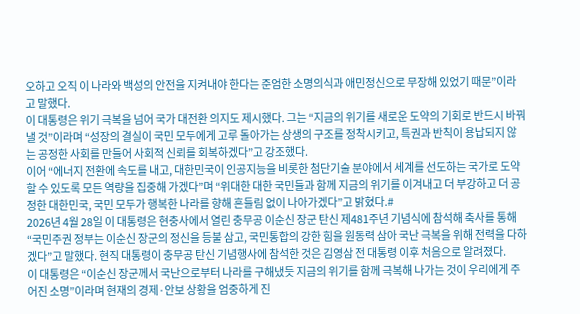오하고 오직 이 나라와 백성의 안전을 지켜내야 한다는 준엄한 소명의식과 애민정신으로 무장해 있었기 때문”이라고 말했다.
이 대통령은 위기 극복을 넘어 국가 대전환 의지도 제시했다. 그는 “지금의 위기를 새로운 도약의 기회로 반드시 바꿔낼 것”이라며 “성장의 결실이 국민 모두에게 고루 돌아가는 상생의 구조를 정착시키고, 특권과 반칙이 용납되지 않는 공정한 사회를 만들어 사회적 신뢰를 회복하겠다”고 강조했다.
이어 “에너지 전환에 속도를 내고, 대한민국이 인공지능을 비롯한 첨단기술 분야에서 세계를 선도하는 국가로 도약할 수 있도록 모든 역량을 집중해 가겠다”며 “위대한 대한 국민들과 함께 지금의 위기를 이겨내고 더 부강하고 더 공정한 대한민국, 국민 모두가 행복한 나라를 향해 흔들림 없이 나아가겠다”고 밝혔다.#
2026년 4월 28일 이 대통령은 현충사에서 열린 충무공 이순신 장군 탄신 제481주년 기념식에 참석해 축사를 통해 “국민주권 정부는 이순신 장군의 정신을 등불 삼고, 국민통합의 강한 힘을 원동력 삼아 국난 극복을 위해 전력을 다하겠다”고 말했다. 현직 대통령이 충무공 탄신 기념행사에 참석한 것은 김영삼 전 대통령 이후 처음으로 알려졌다.
이 대통령은 “이순신 장군께서 국난으로부터 나라를 구해냈듯 지금의 위기를 함께 극복해 나가는 것이 우리에게 주어진 소명”이라며 현재의 경제·안보 상황을 엄중하게 진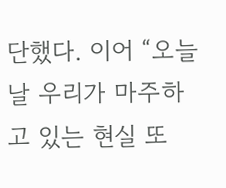단했다. 이어 “오늘날 우리가 마주하고 있는 현실 또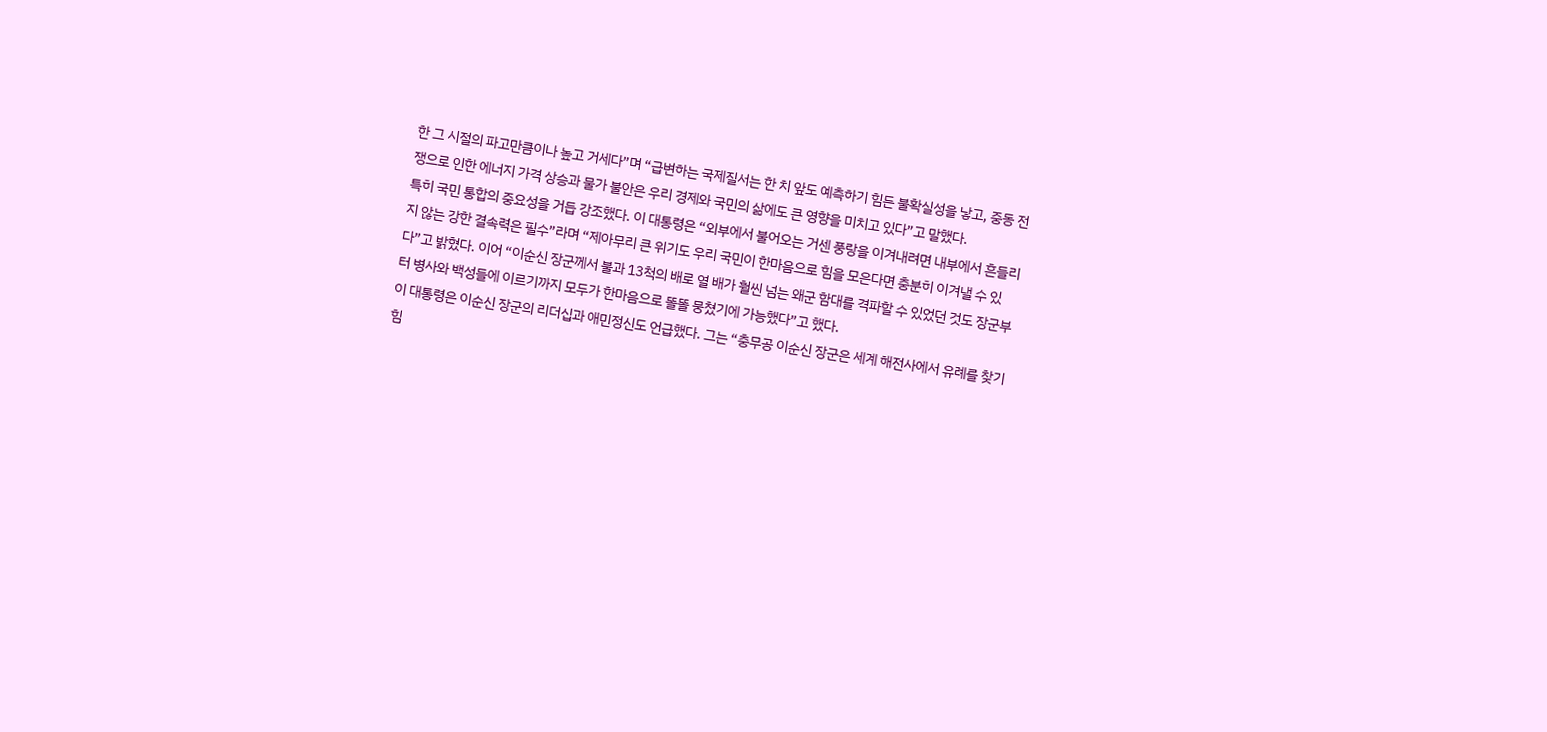한 그 시절의 파고만큼이나 높고 거세다”며 “급변하는 국제질서는 한 치 앞도 예측하기 힘든 불확실성을 낳고, 중동 전쟁으로 인한 에너지 가격 상승과 물가 불안은 우리 경제와 국민의 삶에도 큰 영향을 미치고 있다”고 말했다.
특히 국민 통합의 중요성을 거듭 강조했다. 이 대통령은 “외부에서 불어오는 거센 풍랑을 이겨내려면 내부에서 흔들리지 않는 강한 결속력은 필수”라며 “제아무리 큰 위기도 우리 국민이 한마음으로 힘을 모은다면 충분히 이겨낼 수 있다”고 밝혔다. 이어 “이순신 장군께서 불과 13척의 배로 열 배가 훨씬 넘는 왜군 함대를 격파할 수 있었던 것도 장군부터 병사와 백성들에 이르기까지 모두가 한마음으로 똘똘 뭉쳤기에 가능했다”고 했다.
이 대통령은 이순신 장군의 리더십과 애민정신도 언급했다. 그는 “충무공 이순신 장군은 세계 해전사에서 유례를 찾기 힘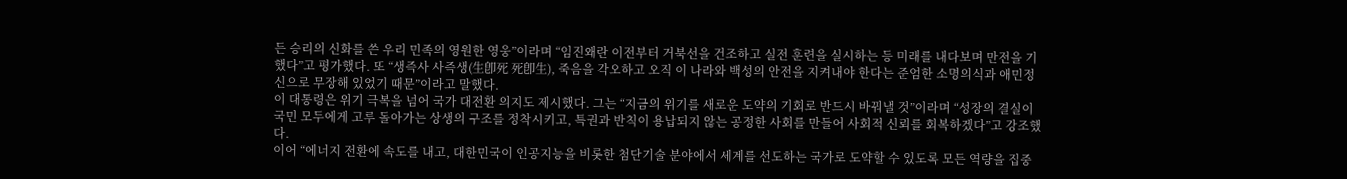든 승리의 신화를 쓴 우리 민족의 영원한 영웅”이라며 “임진왜란 이전부터 거북선을 건조하고 실전 훈련을 실시하는 등 미래를 내다보며 만전을 기했다”고 평가했다. 또 “생즉사 사즉생(生卽死 死卽生), 죽음을 각오하고 오직 이 나라와 백성의 안전을 지켜내야 한다는 준엄한 소명의식과 애민정신으로 무장해 있었기 때문”이라고 말했다.
이 대통령은 위기 극복을 넘어 국가 대전환 의지도 제시했다. 그는 “지금의 위기를 새로운 도약의 기회로 반드시 바꿔낼 것”이라며 “성장의 결실이 국민 모두에게 고루 돌아가는 상생의 구조를 정착시키고, 특권과 반칙이 용납되지 않는 공정한 사회를 만들어 사회적 신뢰를 회복하겠다”고 강조했다.
이어 “에너지 전환에 속도를 내고, 대한민국이 인공지능을 비롯한 첨단기술 분야에서 세계를 선도하는 국가로 도약할 수 있도록 모든 역량을 집중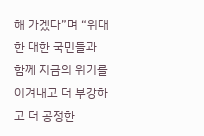해 가겠다”며 “위대한 대한 국민들과 함께 지금의 위기를 이겨내고 더 부강하고 더 공정한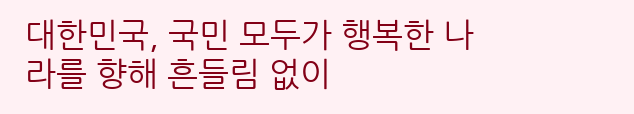대한민국, 국민 모두가 행복한 나라를 향해 흔들림 없이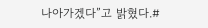나아가겠다”고 밝혔다.#